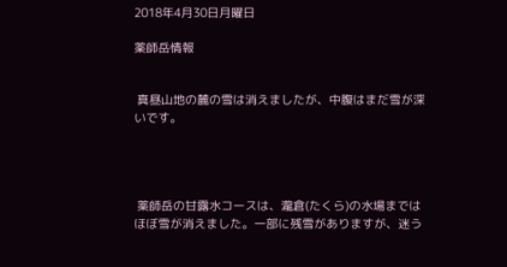2018年4月30日月曜日

薬師岳情報


 真昼山地の麓の雪は消えましたが、中腹はまだ雪が深いです。




 薬師岳の甘露水コースは、瀧倉(たくら)の水場まではほぼ雪が消えました。一部に残雪がありますが、迷う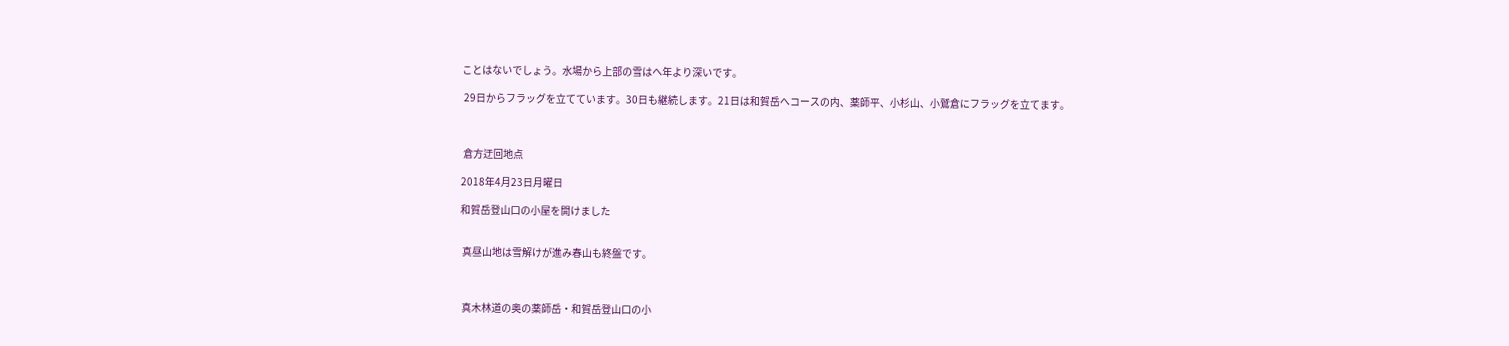ことはないでしょう。水場から上部の雪はへ年より深いです。

 29日からフラッグを立てています。30日も継続します。21日は和賀岳へコースの内、薬師平、小杉山、小鷲倉にフラッグを立てます。



 倉方迂回地点

2018年4月23日月曜日

和賀岳登山口の小屋を開けました


 真昼山地は雪解けが進み春山も終盤です。



 真木林道の奥の薬師岳・和賀岳登山口の小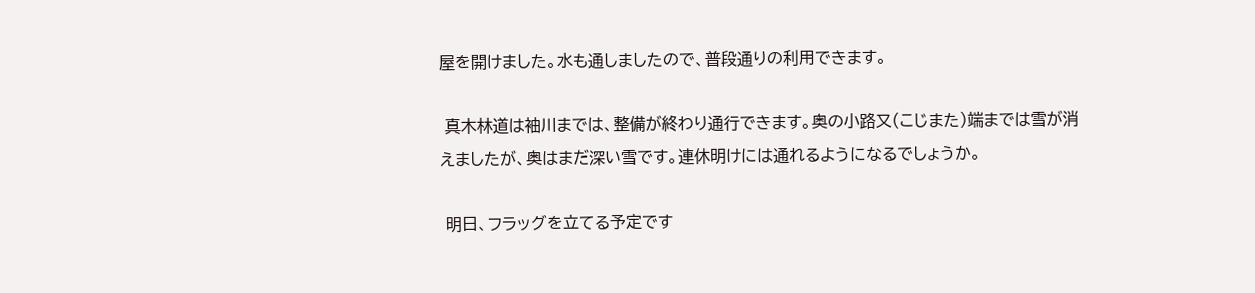屋を開けました。水も通しましたので、普段通りの利用できます。

 真木林道は袖川までは、整備が終わり通行できます。奥の小路又(こじまた)端までは雪が消えましたが、奥はまだ深い雪です。連休明けには通れるようになるでしょうか。

 明日、フラッグを立てる予定です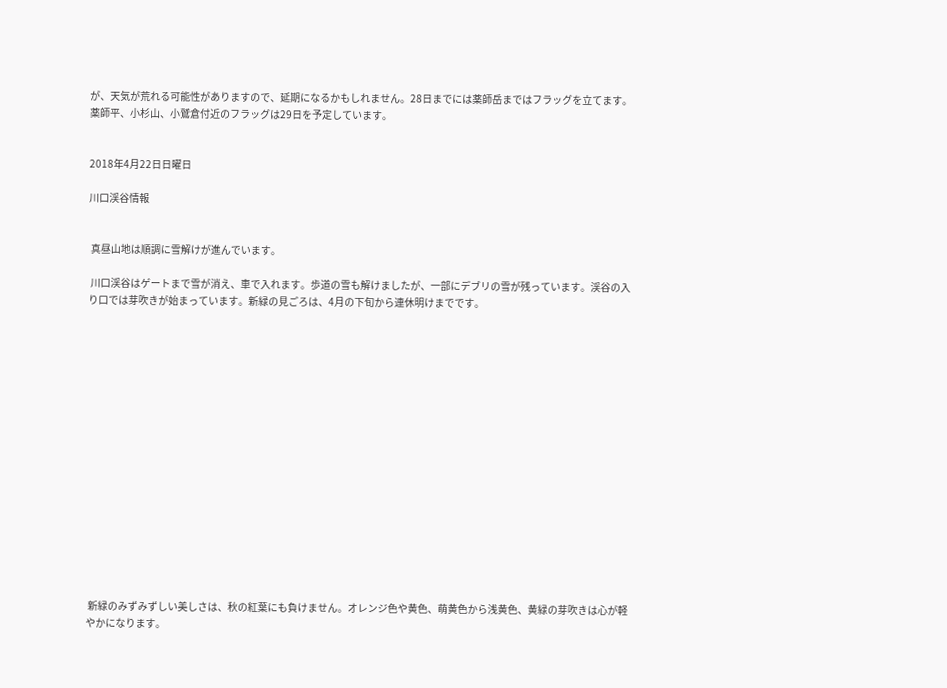が、天気が荒れる可能性がありますので、延期になるかもしれません。28日までには薬師岳まではフラッグを立てます。薬師平、小杉山、小鷲倉付近のフラッグは29日を予定しています。


2018年4月22日日曜日

川口渓谷情報


 真昼山地は順調に雪解けが進んでいます。

 川口渓谷はゲートまで雪が消え、車で入れます。歩道の雪も解けましたが、一部にデブリの雪が残っています。渓谷の入り口では芽吹きが始まっています。新緑の見ごろは、4月の下旬から連休明けまでです。

















 新緑のみずみずしい美しさは、秋の紅葉にも負けません。オレンジ色や黄色、萌黄色から浅黄色、黄緑の芽吹きは心が軽やかになります。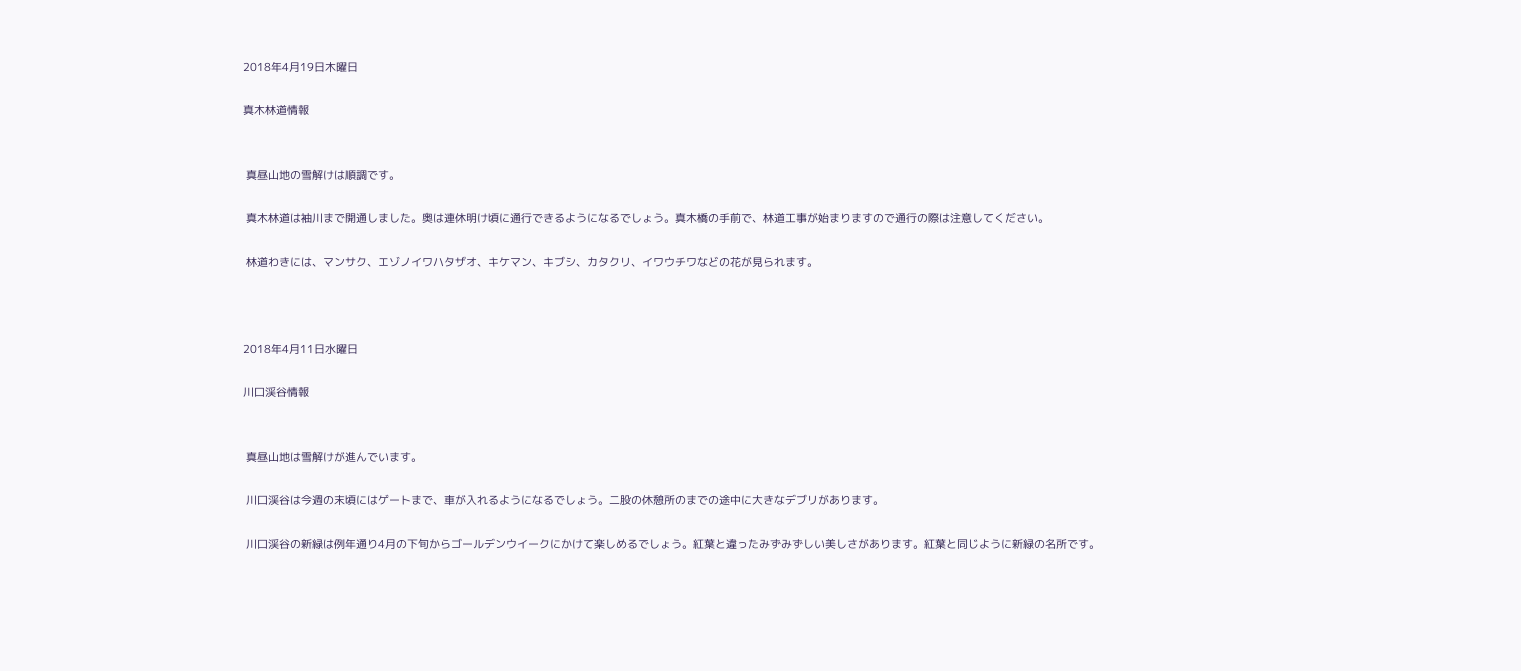2018年4月19日木曜日

真木林道情報


 真昼山地の雪解けは順調です。

 真木林道は袖川まで開通しました。奥は連休明け頃に通行できるようになるでしょう。真木橋の手前で、林道工事が始まりますので通行の際は注意してください。

 林道わきには、マンサク、エゾノイワハタザオ、キケマン、キブシ、カタクリ、イワウチワなどの花が見られます。



2018年4月11日水曜日

川口渓谷情報


 真昼山地は雪解けが進んでいます。

 川口渓谷は今週の末頃にはゲートまで、車が入れるようになるでしょう。二股の休憩所のまでの途中に大きなデブリがあります。

 川口渓谷の新緑は例年通り4月の下旬からゴールデンウイークにかけて楽しめるでしょう。紅葉と違ったみずみずしい美しさがあります。紅葉と同じように新緑の名所です。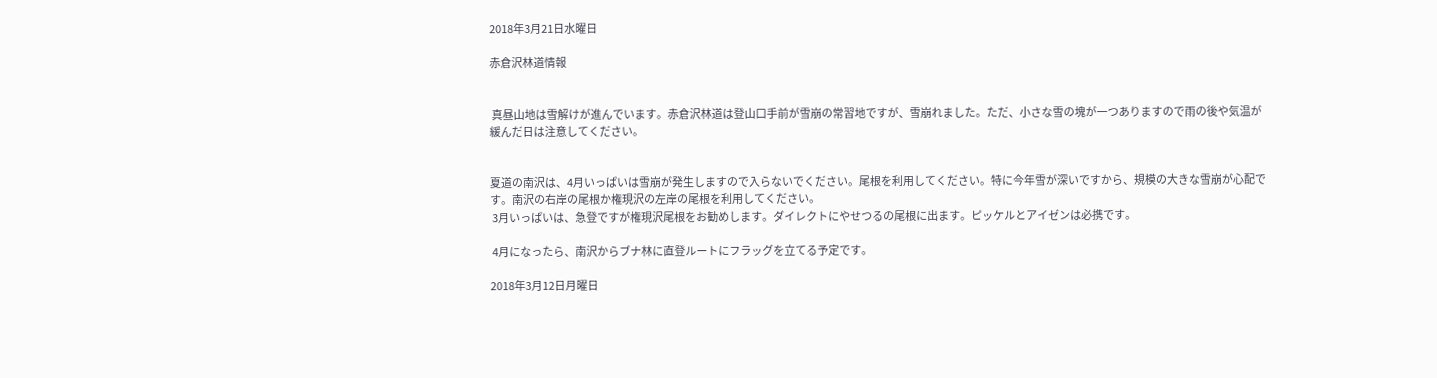2018年3月21日水曜日

赤倉沢林道情報


 真昼山地は雪解けが進んでいます。赤倉沢林道は登山口手前が雪崩の常習地ですが、雪崩れました。ただ、小さな雪の塊が一つありますので雨の後や気温が緩んだ日は注意してください。


夏道の南沢は、4月いっぱいは雪崩が発生しますので入らないでください。尾根を利用してください。特に今年雪が深いですから、規模の大きな雪崩が心配です。南沢の右岸の尾根か権現沢の左岸の尾根を利用してください。
 3月いっぱいは、急登ですが権現沢尾根をお勧めします。ダイレクトにやせつるの尾根に出ます。ピッケルとアイゼンは必携です。

 4月になったら、南沢からブナ林に直登ルートにフラッグを立てる予定です。

2018年3月12日月曜日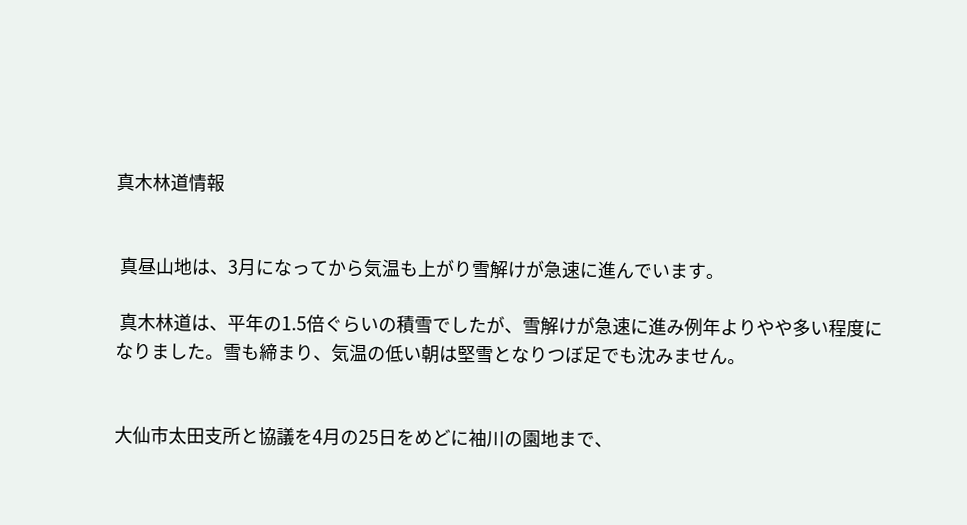真木林道情報


 真昼山地は、3月になってから気温も上がり雪解けが急速に進んでいます。

 真木林道は、平年の1.5倍ぐらいの積雪でしたが、雪解けが急速に進み例年よりやや多い程度になりました。雪も締まり、気温の低い朝は堅雪となりつぼ足でも沈みません。


大仙市太田支所と協議を4月の25日をめどに袖川の園地まで、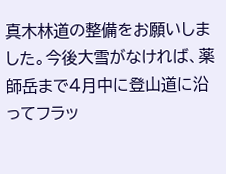真木林道の整備をお願いしました。今後大雪がなければ、薬師岳まで4月中に登山道に沿ってフラッ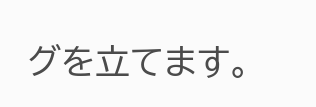グを立てます。